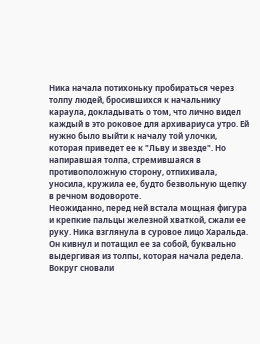Ника начала потихоньку пробираться через толпу людей, бросившихся к начальнику караула, докладывать о том, что лично видел каждый в это роковое для архивариуса утро. Ей нужно было выйти к началу той улочки, которая приведет ее к "Льву и звезде". Но напиравшая толпа, стремившаяся в противоположную сторону, отпихивала, уносила, кружила ее, будто безвольную щепку в речном водовороте.
Неожиданно, перед ней встала мощная фигура и крепкие пальцы железной хваткой, сжали ее руку. Ника взглянула в суровое лицо Харальда. Он кивнул и потащил ее за собой, буквально выдергивая из толпы, которая начала редела. Вокруг сновали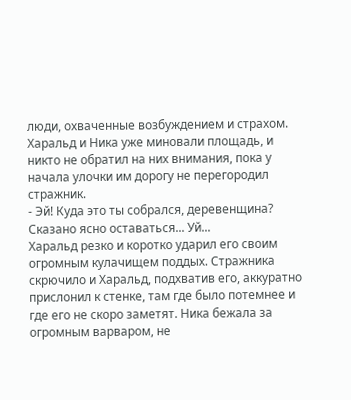люди, охваченные возбуждением и страхом. Харальд и Ника уже миновали площадь, и никто не обратил на них внимания, пока у начала улочки им дорогу не перегородил стражник.
- Эй! Куда это ты собрался, деревенщина? Сказано ясно оставаться... Уй...
Харальд резко и коротко ударил его своим огромным кулачищем поддых. Стражника скрючило и Харальд, подхватив его, аккуратно прислонил к стенке, там где было потемнее и где его не скоро заметят. Ника бежала за огромным варваром, не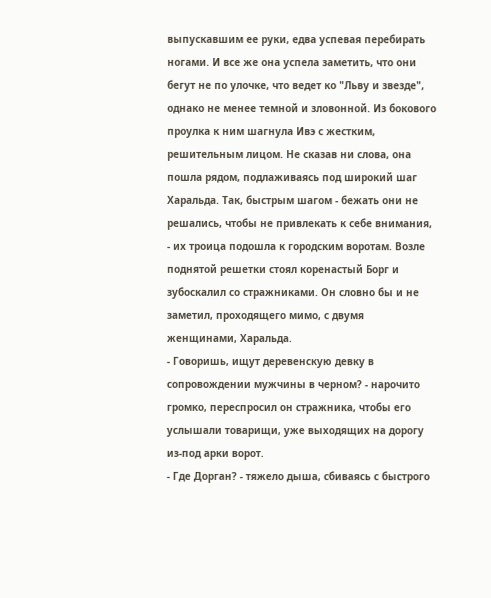выпускавшим ее руки, едва успевая перебирать ногами. И все же она успела заметить, что они бегут не по улочке, что ведет ко "Льву и звезде", однако не менее темной и зловонной. Из бокового проулка к ним шагнула Ивэ с жестким, решительным лицом. Не сказав ни слова, она пошла рядом, подлаживаясь под широкий шаг Харальда. Так, быстрым шагом - бежать они не решались, чтобы не привлекать к себе внимания, - их троица подошла к городским воротам. Возле поднятой решетки стоял коренастый Борг и зубоскалил со стражниками. Он словно бы и не заметил, проходящего мимо, с двумя женщинами, Харальда.
- Говоришь, ищут деревенскую девку в сопровождении мужчины в черном? - нарочито громко, переспросил он стражника, чтобы его услышали товарищи, уже выходящих на дорогу из-под арки ворот.
- Где Дорган? - тяжело дыша, сбиваясь с быстрого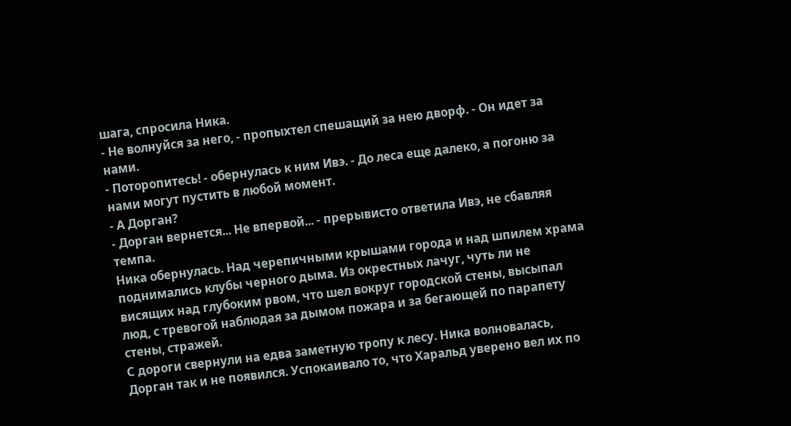шага, спросила Ника.
- Не волнуйся за него, - пропыхтел спешащий за нею дворф. - Он идет за нами.
- Поторопитесь! - обернулась к ним Ивэ. - До леса еще далеко, а погоню за нами могут пустить в любой момент.
- А Дорган?
- Дорган вернется... Не впервой... - прерывисто ответила Ивэ, не сбавляя темпа.
Ника обернулась. Над черепичными крышами города и над шпилем храма поднимались клубы черного дыма. Из окрестных лачуг, чуть ли не висящих над глубоким рвом, что шел вокруг городской стены, высыпал люд, с тревогой наблюдая за дымом пожара и за бегающей по парапету стены, стражей.
С дороги свернули на едва заметную тропу к лесу. Ника волновалась, Дорган так и не появился. Успокаивало то, что Харальд уверено вел их по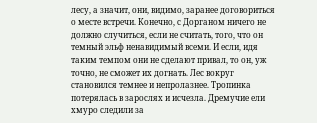лесу, а значит, они, видимо, заранее договориться о месте встречи. Конечно, с Дорганом ничего не должно случиться, если не считать, того, что он темный эльф ненавидимый всеми. И если, идя таким темпом они не сделают привал, то он, уж точно, не сможет их догнать. Лес вокруг становился темнее и непролазнее. Тропинка потерялась в зарослях и исчезла. Дремучие ели хмуро следили за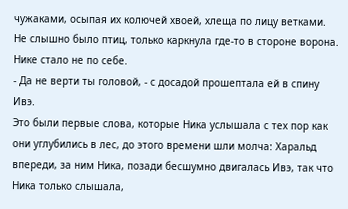чужаками, осыпая их колючей хвоей, хлеща по лицу ветками. Не слышно было птиц, только каркнула где-то в стороне ворона. Нике стало не по себе.
- Да не верти ты головой, - с досадой прошептала ей в спину Ивэ.
Это были первые слова, которые Ника услышала с тех пор как они углубились в лес, до этого времени шли молча: Харальд впереди, за ним Ника, позади бесшумно двигалась Ивэ, так что Ника только слышала,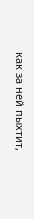как за ней пыхтит,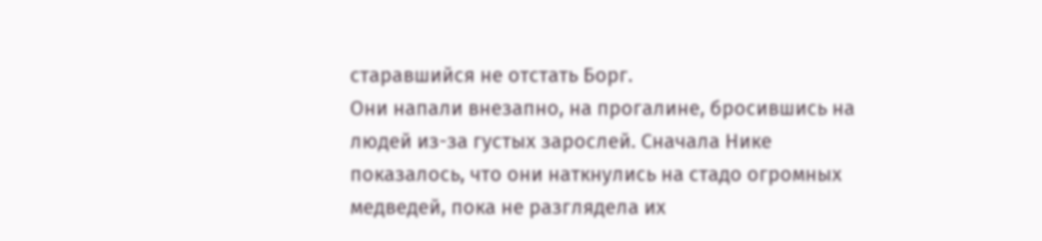старавшийся не отстать Борг.
Они напали внезапно, на прогалине, бросившись на людей из-за густых зарослей. Сначала Нике показалось, что они наткнулись на стадо огромных медведей, пока не разглядела их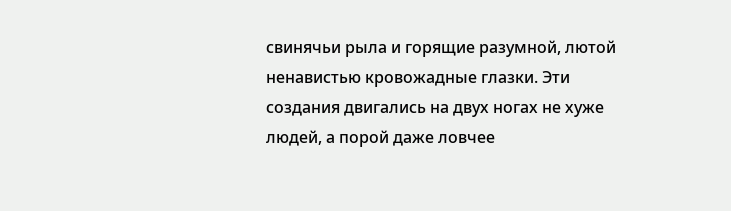свинячьи рыла и горящие разумной, лютой ненавистью кровожадные глазки. Эти создания двигались на двух ногах не хуже людей, а порой даже ловчее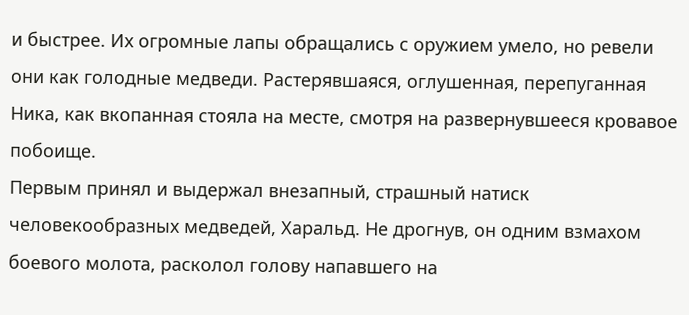и быстрее. Их огромные лапы обращались с оружием умело, но ревели они как голодные медведи. Растерявшаяся, оглушенная, перепуганная Ника, как вкопанная стояла на месте, смотря на развернувшееся кровавое побоище.
Первым принял и выдержал внезапный, страшный натиск человекообразных медведей, Харальд. Не дрогнув, он одним взмахом боевого молота, расколол голову напавшего на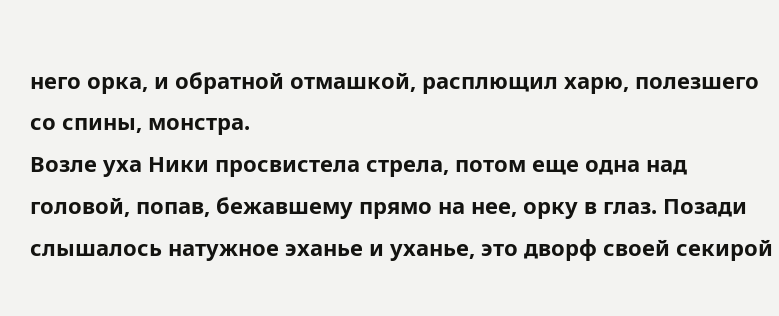него орка, и обратной отмашкой, расплющил харю, полезшего со спины, монстра.
Возле уха Ники просвистела стрела, потом еще одна над головой, попав, бежавшему прямо на нее, орку в глаз. Позади слышалось натужное эханье и уханье, это дворф своей секирой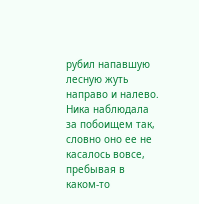рубил напавшую лесную жуть направо и налево. Ника наблюдала за побоищем так, словно оно ее не касалось вовсе, пребывая в каком-то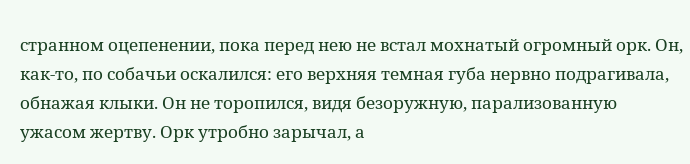странном оцепенении, пока перед нею не встал мохнатый огромный орк. Он, как-то, по собачьи оскалился: его верхняя темная губа нервно подрагивала, обнажая клыки. Он не торопился, видя безоружную, парализованную ужасом жертву. Орк утробно зарычал, а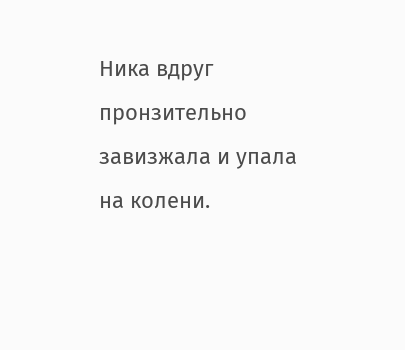Ника вдруг пронзительно завизжала и упала на колени.